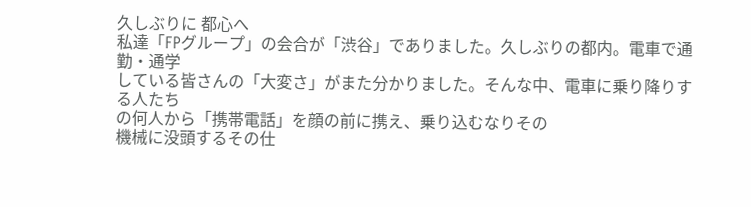久しぶりに 都心へ
私達「FPグループ」の会合が「渋谷」でありました。久しぶりの都内。電車で通勤・通学
している皆さんの「大変さ」がまた分かりました。そんな中、電車に乗り降りする人たち
の何人から「携帯電話」を顔の前に携え、乗り込むなりその
機械に没頭するその仕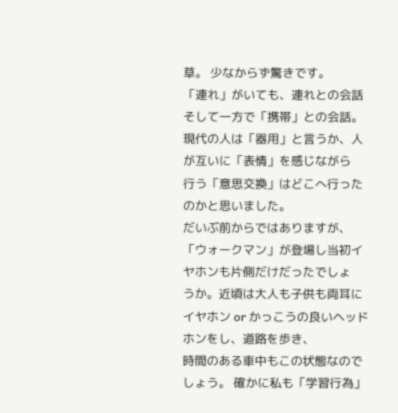草。 少なからず驚きです。
「連れ」がいても、連れとの会話 そして一方で「携帯」との会話。
現代の人は「器用」と言うか、人が互いに「表情」を感じながら
行う「意思交換」はどこへ行ったのかと思いました。
だいぶ前からではありますが、「ウォークマン」が登場し当初イヤホンも片側だけだったでしょ
うか。近頃は大人も子供も両耳にイヤホン or かっこうの良いヘッドホンをし、道路を歩き、
時間のある車中もこの状態なのでしょう。 確かに私も「学習行為」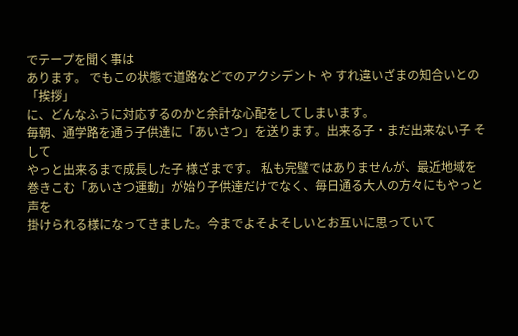でテープを聞く事は
あります。 でもこの状態で道路などでのアクシデント や すれ違いざまの知合いとの「挨拶」
に、どんなふうに対応するのかと余計な心配をしてしまいます。
毎朝、通学路を通う子供達に「あいさつ」を送ります。出来る子・まだ出来ない子 そして
やっと出来るまで成長した子 様ざまです。 私も完璧ではありませんが、最近地域を
巻きこむ「あいさつ運動」が始り子供達だけでなく、毎日通る大人の方々にもやっと声を
掛けられる様になってきました。今までよそよそしいとお互いに思っていて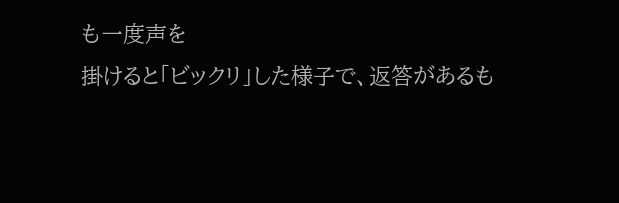も一度声を
掛けると「ビックリ」した様子で、返答があるも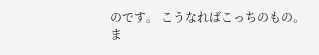のです。 こうなればこっちのもの。
ま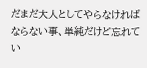だまだ大人としてやらなければならない事、単純だけど忘れてい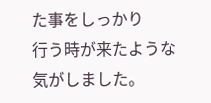た事をしっかり
行う時が来たような気がしました。